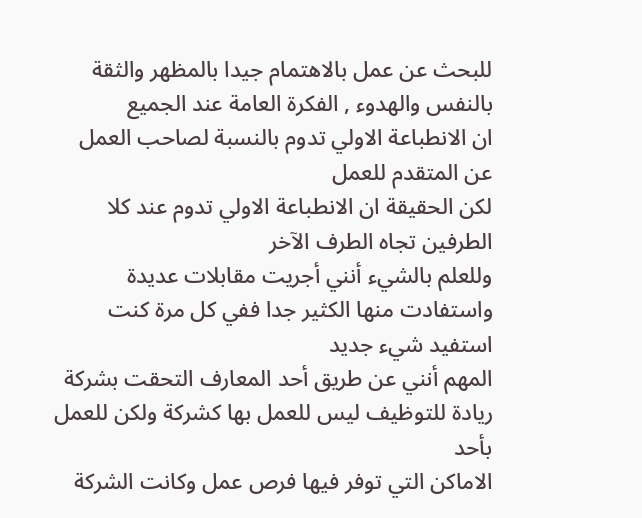للبحث عن عمل بالاهتمام جيدا بالمظهر والثقة بالنفس والهدوء , الفكرة العامة عند الجميع
ان الانطباعة الاولي تدوم بالنسبة لصاحب العمل عن المتقدم للعمل
لكن الحقيقة ان الانطباعة الاولي تدوم عند كلا الطرفين تجاه الطرف الآخر
وللعلم بالشيء أنني أجريت مقابلات عديدة واستفادت منها الكثير جدا ففي كل مرة كنت استفيد شيء جديد
المهم أنني عن طريق أحد المعارف التحقت بشركة ريادة للتوظيف ليس للعمل بها كشركة ولكن للعمل بأحد
الاماكن التي توفر فيها فرص عمل وكانت الشركة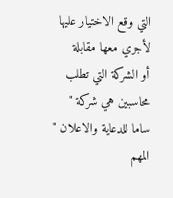التي وقع الاختيار عليها لأجري معها مقابلة
أو الشركة التي تطلب محاسبين هي شركة " ساما للدعاية والاعلان "
المهم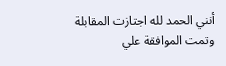أنني الحمد لله اجتازت المقابلة وتمت الموافقة علي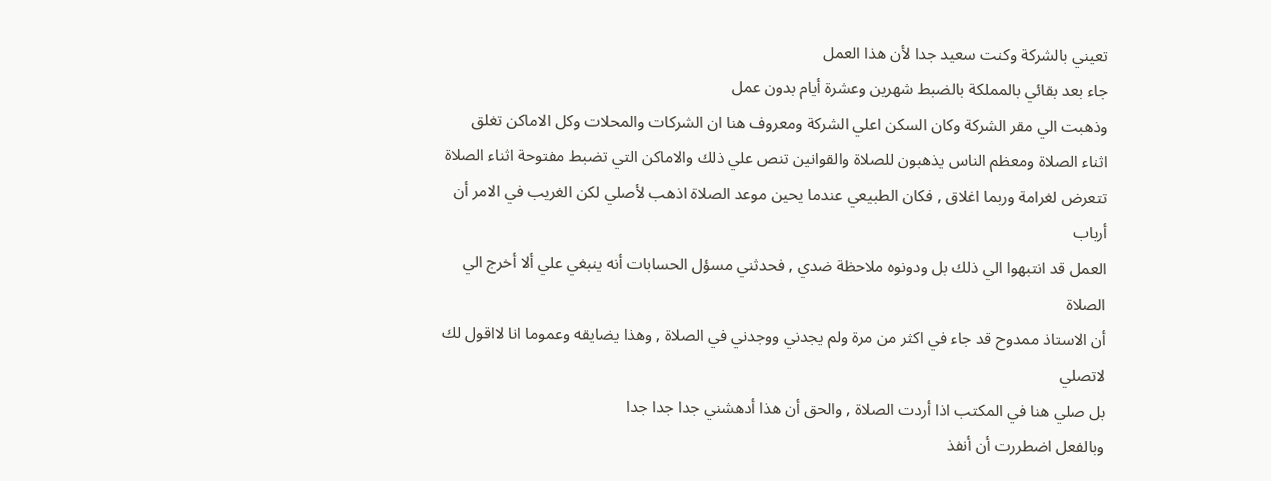تعيني بالشركة وكنت سعيد جدا لأن هذا العمل
جاء بعد بقائي بالمملكة بالضبط شهرين وعشرة أيام بدون عمل
وذهبت الي مقر الشركة وكان السكن اعلي الشركة ومعروف هنا ان الشركات والمحلات وكل الاماكن تغلق
اثناء الصلاة ومعظم الناس يذهبون للصلاة والقوانين تنص علي ذلك والاماكن التي تضبط مفتوحة اثناء الصلاة
تتعرض لغرامة وربما اغلاق , فكان الطبيعي عندما يحين موعد الصلاة اذهب لأصلي لكن الغريب في الامر أن أرباب
العمل قد انتبهوا الي ذلك بل ودونوه ملاحظة ضدي , فحدثني مسؤل الحسابات أنه ينبغي علي ألا أخرج الي الصلاة
أن الاستاذ ممدوح قد جاء في اكثر من مرة ولم يجدني ووجدني في الصلاة , وهذا يضايقه وعموما انا لااقول لك لاتصلي
بل صلي هنا في المكتب اذا أردت الصلاة , والحق أن هذا أدهشني جدا جدا جدا
وبالفعل اضطررت أن أنفذ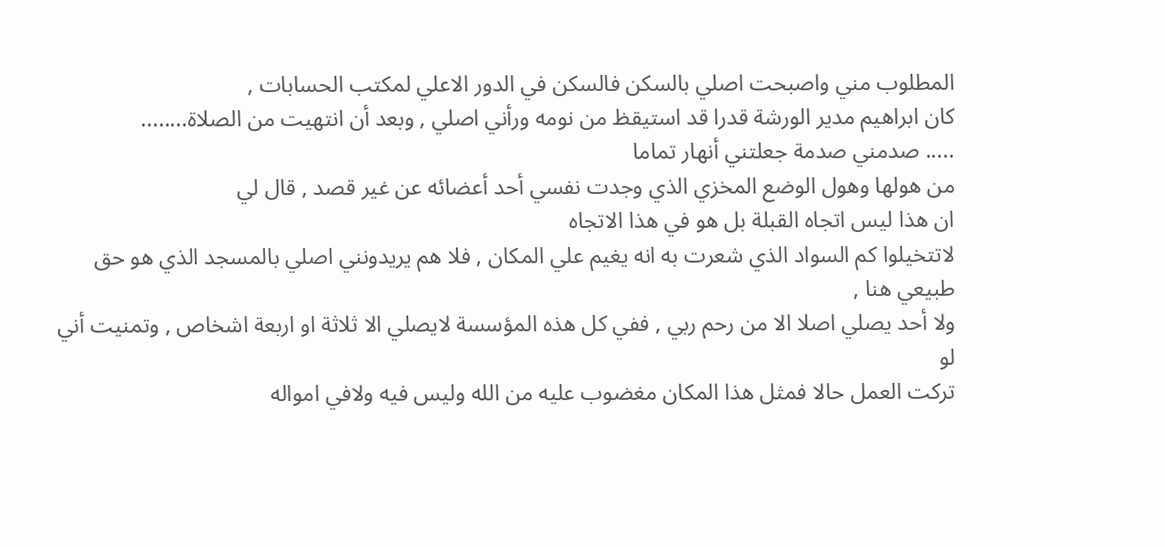المطلوب مني واصبحت اصلي بالسكن فالسكن في الدور الاعلي لمكتب الحسابات ,
كان ابراهيم مدير الورشة قدرا قد استيقظ من نومه ورأني اصلي , وبعد أن انتهيت من الصلاة........
..... صدمني صدمة جعلتني أنهار تماما
من هولها وهول الوضع المخزي الذي وجدت نفسي أحد أعضائه عن غير قصد , قال لي
ان هذا ليس اتجاه القبلة بل هو في هذا الاتجاه
لاتتخيلوا كم السواد الذي شعرت به انه يغيم علي المكان , فلا هم يريدونني اصلي بالمسجد الذي هو حق طبيعي هنا ,
ولا أحد يصلي اصلا الا من رحم ربي , ففي كل هذه المؤسسة لايصلي الا ثلاثة او اربعة اشخاص , وتمنيت أني لو
تركت العمل حالا فمثل هذا المكان مغضوب عليه من الله وليس فيه ولافي امواله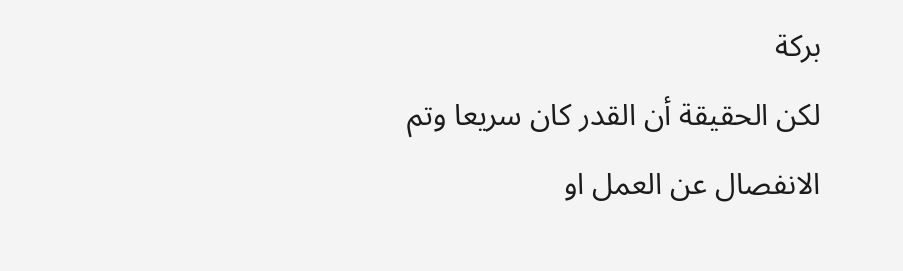بركة
لكن الحقيقة أن القدر كان سريعا وتم الانفصال عن العمل او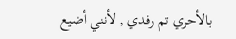بالأحري تم رفدي , لأنني أضيع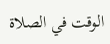الوقت في الصلاة